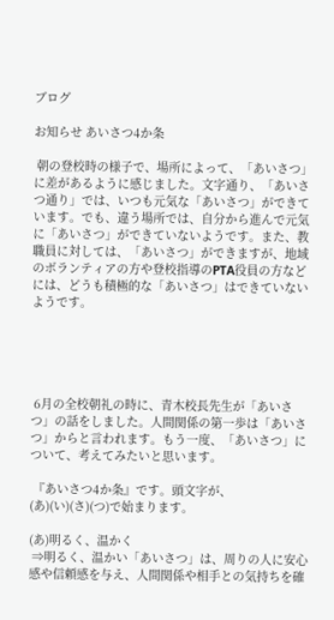ブログ

お知らせ あいさつ4か条

 朝の登校時の様子で、場所によって、「あいさつ」に差があるように感じました。文字通り、「あいさつ通り」では、いつも元気な「あいさつ」ができています。でも、違う場所では、自分から進んで元気に「あいさつ」ができていないようです。また、教職員に対しては、「あいさつ」ができますが、地域のボランティアの方や登校指導のPTA役員の方などには、どうも積極的な「あいさつ」はできていないようです。





 6月の全校朝礼の時に、青木校長先生が「あいさつ」の話をしました。人間関係の第一歩は「あいさつ」からと言われます。もう一度、「あいさつ」について、考えてみたいと思います。

 『あいさつ4か条』です。頭文字が、(あ)(い)(さ)(つ)で始まります。

(あ)明るく、温かく
 ⇒明るく、温かい「あいさつ」は、周りの人に安心感や信頼感を与え、人間関係や相手との気持ちを確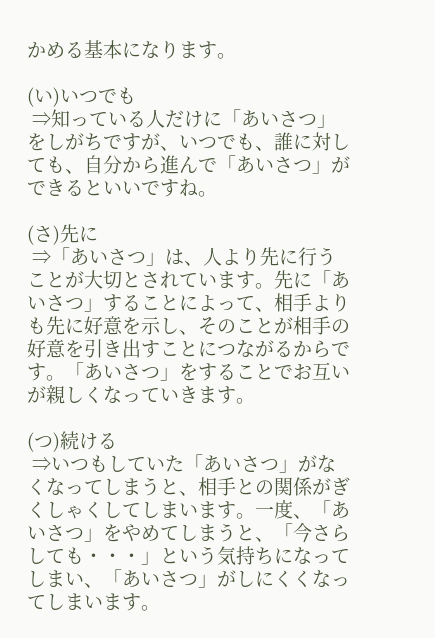かめる基本になります。

(い)いつでも
 ⇒知っている人だけに「あいさつ」をしがちですが、いつでも、誰に対しても、自分から進んで「あいさつ」ができるといいですね。

(さ)先に
 ⇒「あいさつ」は、人より先に行うことが大切とされています。先に「あいさつ」することによって、相手よりも先に好意を示し、そのことが相手の好意を引き出すことにつながるからです。「あいさつ」をすることでお互いが親しくなっていきます。

(つ)続ける
 ⇒いつもしていた「あいさつ」がなくなってしまうと、相手との関係がぎくしゃくしてしまいます。一度、「あいさつ」をやめてしまうと、「今さらしても・・・」という気持ちになってしまい、「あいさつ」がしにくくなってしまいます。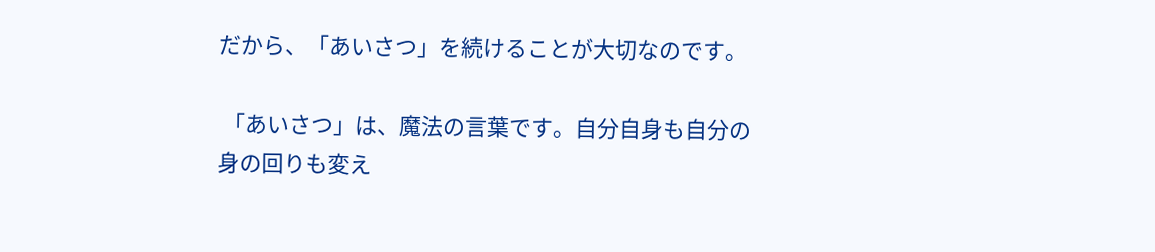だから、「あいさつ」を続けることが大切なのです。

 「あいさつ」は、魔法の言葉です。自分自身も自分の身の回りも変え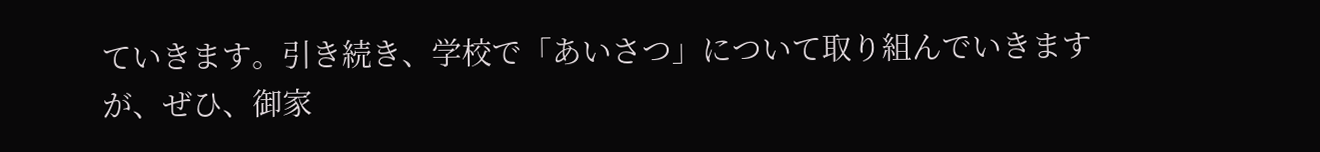ていきます。引き続き、学校で「あいさつ」について取り組んでいきますが、ぜひ、御家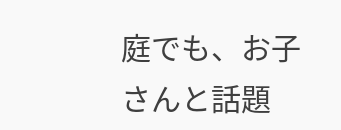庭でも、お子さんと話題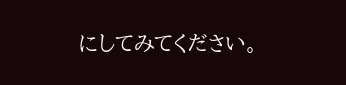にしてみてください。